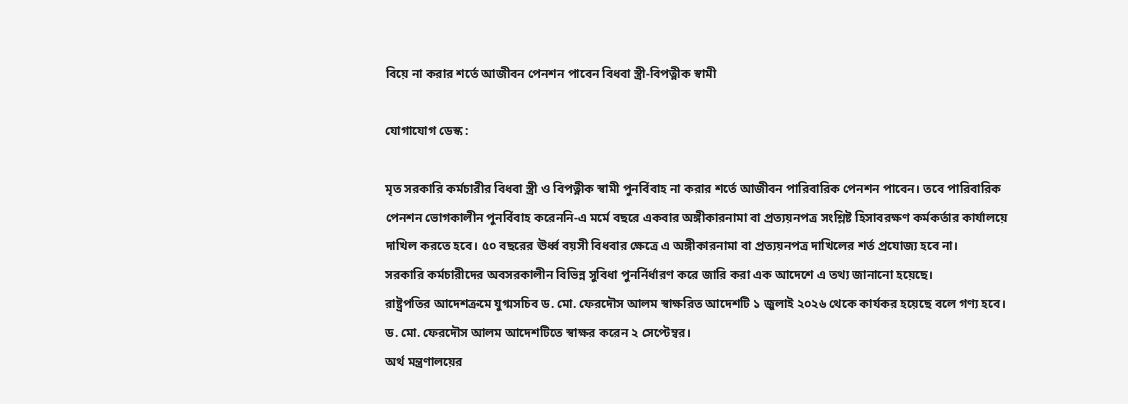বিয়ে না করার শর্তে আজীবন পেনশন পাবেন বিধবা স্ত্রী-বিপত্নীক স্বামী

যোগাযোগ ডেস্ক :

মৃত সরকারি কর্মচারীর বিধবা স্ত্রী ও বিপত্নীক স্বামী পুনর্বিবাহ না করার শর্তে আজীবন পারিবারিক পেনশন পাবেন। তবে পারিবারিক পেনশন ভোগকালীন পুনর্বিবাহ করেননি-এ মর্মে বছরে একবার অঙ্গীকারনামা বা প্রত্যয়নপত্র সংশ্লিষ্ট হিসাবরক্ষণ কর্মকর্তার কার্যালয়ে দাখিল করতে হবে। ৫০ বছরের ঊর্ধ্ব বয়সী বিধবার ক্ষেত্রে এ অঙ্গীকারনামা বা প্রত্যয়নপত্র দাখিলের শর্ত প্রযোজ্য হবে না।
সরকারি কর্মচারীদের অবসরকালীন বিভিন্ন সুবিধা পুনর্নির্ধারণ করে জারি করা এক আদেশে এ তথ্য জানানো হয়েছে।
রাষ্ট্রপতির আদেশক্রমে যুগ্মসচিব ড. মো. ফেরদৌস আলম স্বাক্ষরিত আদেশটি ১ জুলাই ২০২৬ থেকে কার্যকর হয়েছে বলে গণ্য হবে। ড. মো. ফেরদৌস আলম আদেশটিতে স্বাক্ষর করেন ২ সেপ্টেম্বর।
অর্থ মন্ত্রণালয়ের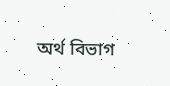অর্থ বিভাগ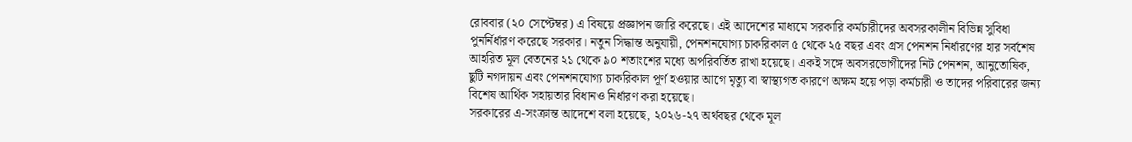রোববার (২০ সেপ্টেম্বর) এ বিষয়ে প্রজ্ঞাপন জারি করেছে। এই আদেশের মাধ্যমে সরকারি কর্মচারীদের অবসরকালীন বিভিন্ন সুবিধা পুনর্নির্ধারণ করেছে সরকার। নতুন সিদ্ধান্ত অনুযায়ী, পেনশনযোগ্য চাকরিকাল ৫ থেকে ২৫ বছর এবং গ্রস পেনশন নির্ধারণের হার সর্বশেষ আহরিত মূল বেতনের ২১ থেকে ৯০ শতাংশের মধ্যে অপরিবর্তিত রাখা হয়েছে। একই সঙ্গে অবসরভোগীদের নিট পেনশন, আনুতোষিক, ছুটি নগদায়ন এবং পেনশনযোগ্য চাকরিকাল পূর্ণ হওয়ার আগে মৃত্যু বা স্বাস্থ্যগত কারণে অক্ষম হয়ে পড়া কর্মচারী ও তাদের পরিবারের জন্য বিশেষ আর্থিক সহায়তার বিধানও নির্ধারণ করা হয়েছে।
সরকারের এ-সংক্রান্ত আদেশে বলা হয়েছে, ২০২৬-২৭ অর্থবছর থেকে মূল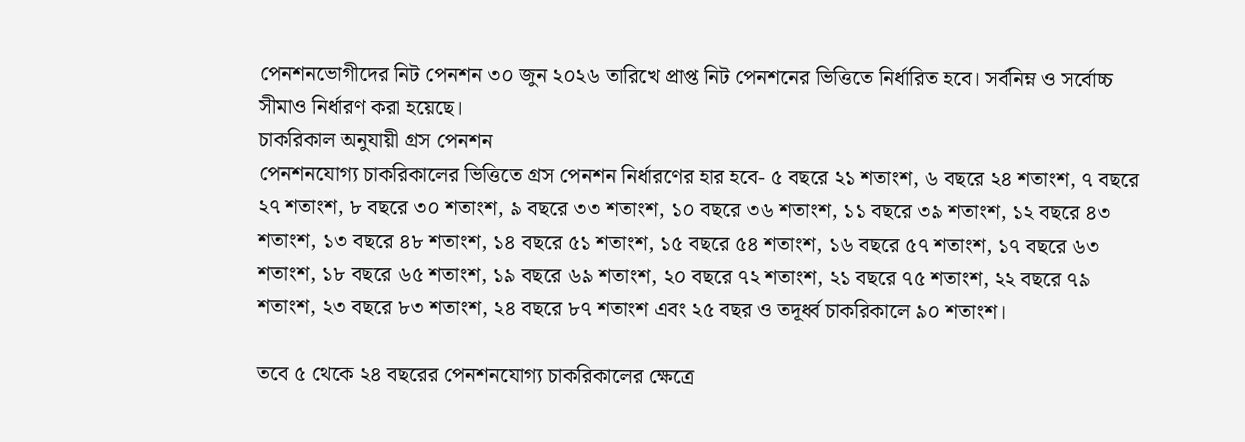পেনশনভোগীদের নিট পেনশন ৩০ জুন ২০২৬ তারিখে প্রাপ্ত নিট পেনশনের ভিত্তিতে নির্ধারিত হবে। সর্বনিম্ন ও সর্বোচ্চ সীমাও নির্ধারণ করা হয়েছে।
চাকরিকাল অনুযায়ী গ্রস পেনশন
পেনশনযোগ্য চাকরিকালের ভিত্তিতে গ্রস পেনশন নির্ধারণের হার হবে- ৫ বছরে ২১ শতাংশ, ৬ বছরে ২৪ শতাংশ, ৭ বছরে ২৭ শতাংশ, ৮ বছরে ৩০ শতাংশ, ৯ বছরে ৩৩ শতাংশ, ১০ বছরে ৩৬ শতাংশ, ১১ বছরে ৩৯ শতাংশ, ১২ বছরে ৪৩ শতাংশ, ১৩ বছরে ৪৮ শতাংশ, ১৪ বছরে ৫১ শতাংশ, ১৫ বছরে ৫৪ শতাংশ, ১৬ বছরে ৫৭ শতাংশ, ১৭ বছরে ৬৩ শতাংশ, ১৮ বছরে ৬৫ শতাংশ, ১৯ বছরে ৬৯ শতাংশ, ২০ বছরে ৭২ শতাংশ, ২১ বছরে ৭৫ শতাংশ, ২২ বছরে ৭৯ শতাংশ, ২৩ বছরে ৮৩ শতাংশ, ২৪ বছরে ৮৭ শতাংশ এবং ২৫ বছর ও তদূর্ধ্ব চাকরিকালে ৯০ শতাংশ।

তবে ৫ থেকে ২৪ বছরের পেনশনযোগ্য চাকরিকালের ক্ষেত্রে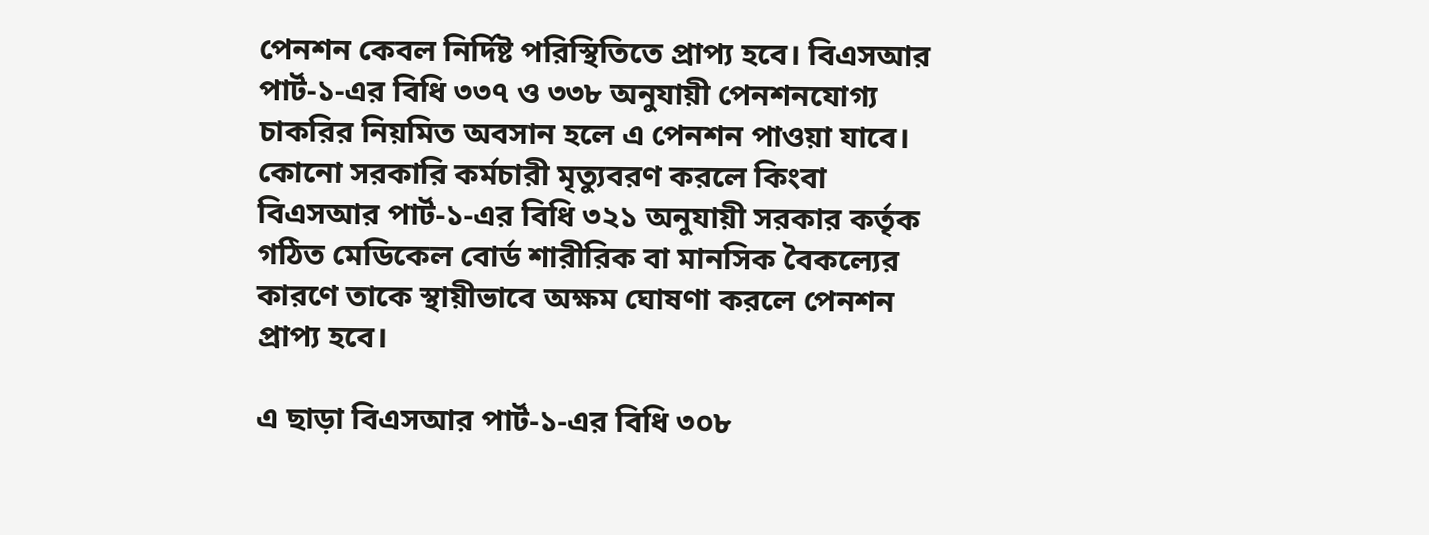পেনশন কেবল নির্দিষ্ট পরিস্থিতিতে প্রাপ্য হবে। বিএসআর পার্ট-১-এর বিধি ৩৩৭ ও ৩৩৮ অনুযায়ী পেনশনযোগ্য চাকরির নিয়মিত অবসান হলে এ পেনশন পাওয়া যাবে। কোনো সরকারি কর্মচারী মৃত্যুবরণ করলে কিংবা বিএসআর পার্ট-১-এর বিধি ৩২১ অনুযায়ী সরকার কর্তৃক গঠিত মেডিকেল বোর্ড শারীরিক বা মানসিক বৈকল্যের কারণে তাকে স্থায়ীভাবে অক্ষম ঘোষণা করলে পেনশন প্রাপ্য হবে।

এ ছাড়া বিএসআর পার্ট-১-এর বিধি ৩০৮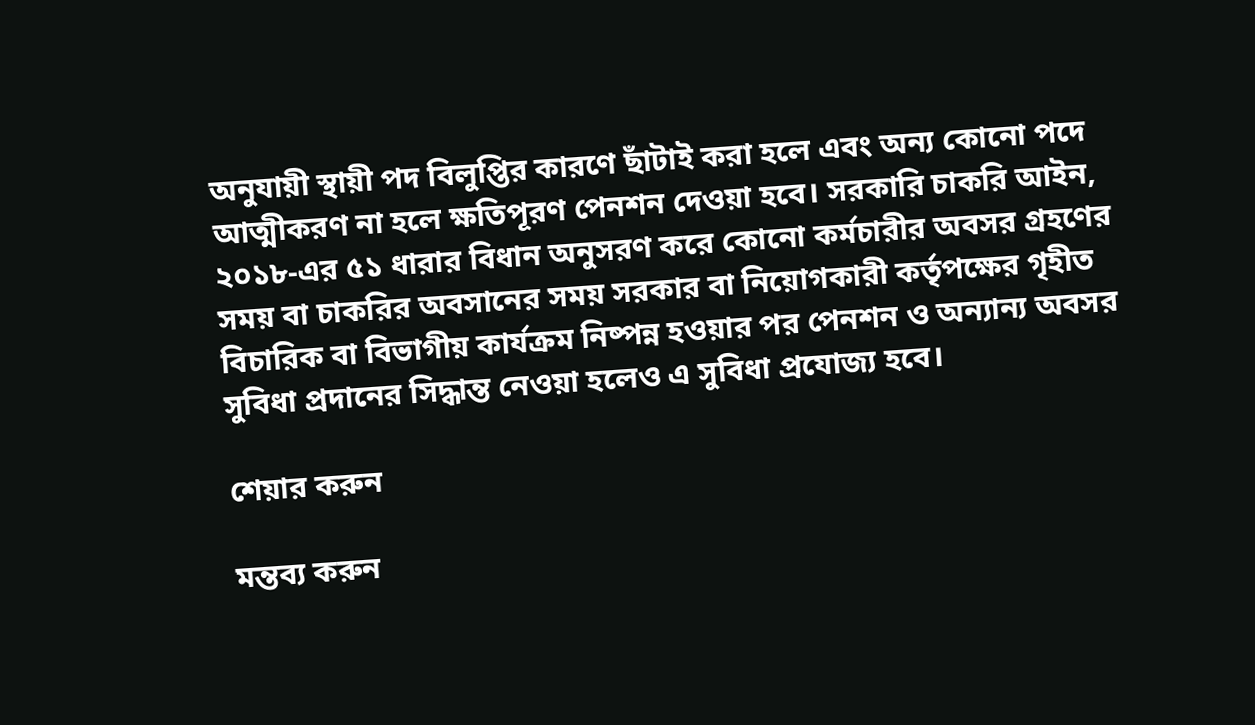অনুযায়ী স্থায়ী পদ বিলুপ্তির কারণে ছাঁটাই করা হলে এবং অন্য কোনো পদে আত্মীকরণ না হলে ক্ষতিপূরণ পেনশন দেওয়া হবে। সরকারি চাকরি আইন, ২০১৮-এর ৫১ ধারার বিধান অনুসরণ করে কোনো কর্মচারীর অবসর গ্রহণের সময় বা চাকরির অবসানের সময় সরকার বা নিয়োগকারী কর্তৃপক্ষের গৃহীত বিচারিক বা বিভাগীয় কার্যক্রম নিষ্পন্ন হওয়ার পর পেনশন ও অন্যান্য অবসর সুবিধা প্রদানের সিদ্ধান্ত নেওয়া হলেও এ সুবিধা প্রযোজ্য হবে।

শেয়ার করুন

মন্তব্য করুন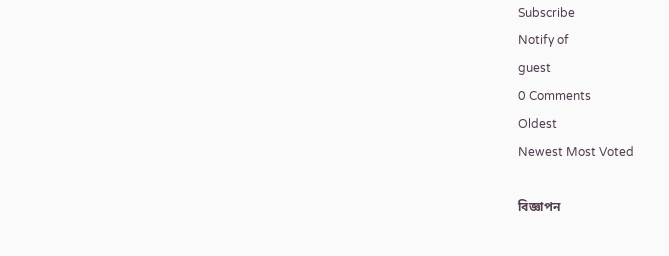Subscribe
Notify of
guest
0 Comments
Oldest
Newest Most Voted

বিজ্ঞাপন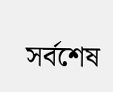সর্বশেষ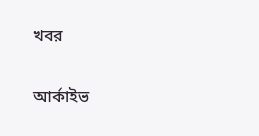খবর

আর্কাইভ